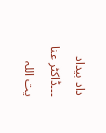داد بیداد ۔۔۔ڈاکٹر عنا یت اللہ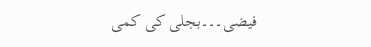فیضی۔۔۔بجلی کی کمی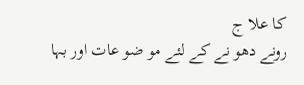کا علا ج
رونے دھو نے کے لئے مو ضو عات اور بہا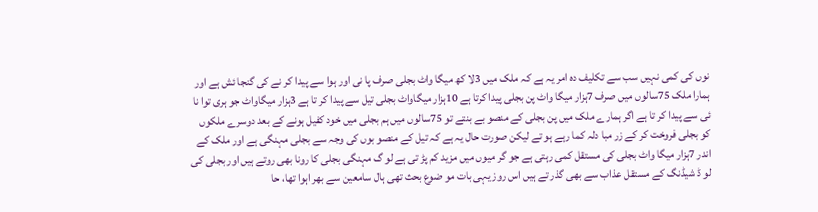نوں کی کمی نہیں سب سے تکلیف دہ امر یہ ہے کہ ملک میں 3لا کھ میگا واٹ بجلی صرف پا نی اور ہوا سے پیدا کر نے کی گنجا ئش ہے اور ہمارا ملک 75سالوں میں صرف 7ہزار میگا واٹ پن بجلی پیدا کرتا ہے 10ہزار میگاواٹ بجلی تیل سے پیدا کر تا ہے 3ہزار میگاواٹ جو ہری توا نا ئی سے پیدا کر تا ہے اگر ہمارے ملک میں پن بجلی کے منصو بے بنتے تو 75سالوں میں ہم بجلی میں خود کفیل ہونے کے بعد دوسرے ملکوں کو بجلی فروخت کر کے زر مبا دلہ کما رہے ہو تے لیکن صورت حال یہ ہے کہ تیل کے منصو بوں کی وجہ سے بجلی مہنگی ہے اور ملک کے اندر 7ہزار میگا واٹ بجلی کی مستقل کمی رہتی ہے جو گر میوں میں مزید کم پڑ تی ہے لو گ مہنگی بجلی کا رونا بھی روتے ہیں اور بجلی کی لو ڈ شیڈنگ کے مستقل عذاب سے بھی گذر تے ہیں اس روز یہی بات مو ضوع بحث تھی ہال سامعین سے بھر اہوا تھا، حا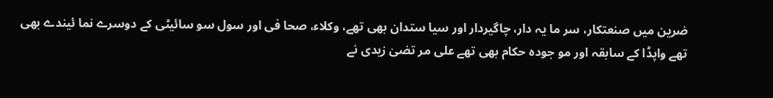ضرین میں صنعتکار، سر ما یہ دار، چاگیردار اور سیا ستدان بھی تھے، وکلاء، صحا فی اور سول سو سائیٹی کے دوسرے نما ئیندے بھی تھے واپڈا کے سابقہ اور مو جودہ حکام بھی تھے علی مر تضیٰ زیدی نے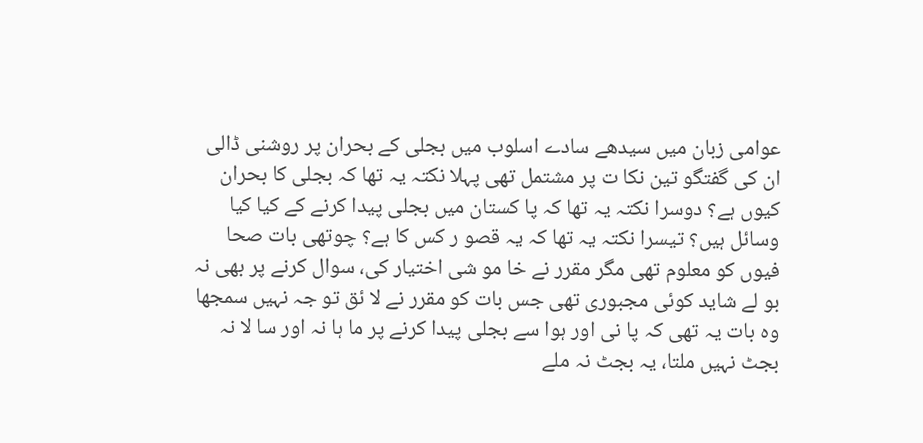عوامی زبان میں سیدھے سادے اسلوب میں بجلی کے بحران پر روشنی ڈالی ان کی گفتگو تین نکا ت پر مشتمل تھی پہلا نکتہ یہ تھا کہ بجلی کا بحران کیوں ہے؟ دوسرا نکتہ یہ تھا کہ پا کستان میں بجلی پیدا کرنے کے کیا کیا وسائل ہیں؟ تیسرا نکتہ یہ تھا کہ یہ قصو ر کس کا ہے؟ چوتھی بات صحا فیوں کو معلوم تھی مگر مقرر نے خا مو شی اختیار کی، سوال کرنے پر بھی نہ بو لے شاید کوئی مجبوری تھی جس بات کو مقرر نے لا ئق تو جہ نہیں سمجھا وہ بات یہ تھی کہ پا نی اور ہوا سے بجلی پیدا کرنے پر ما ہا نہ اور سا لا نہ بجٹ نہیں ملتا، یہ بجٹ نہ ملے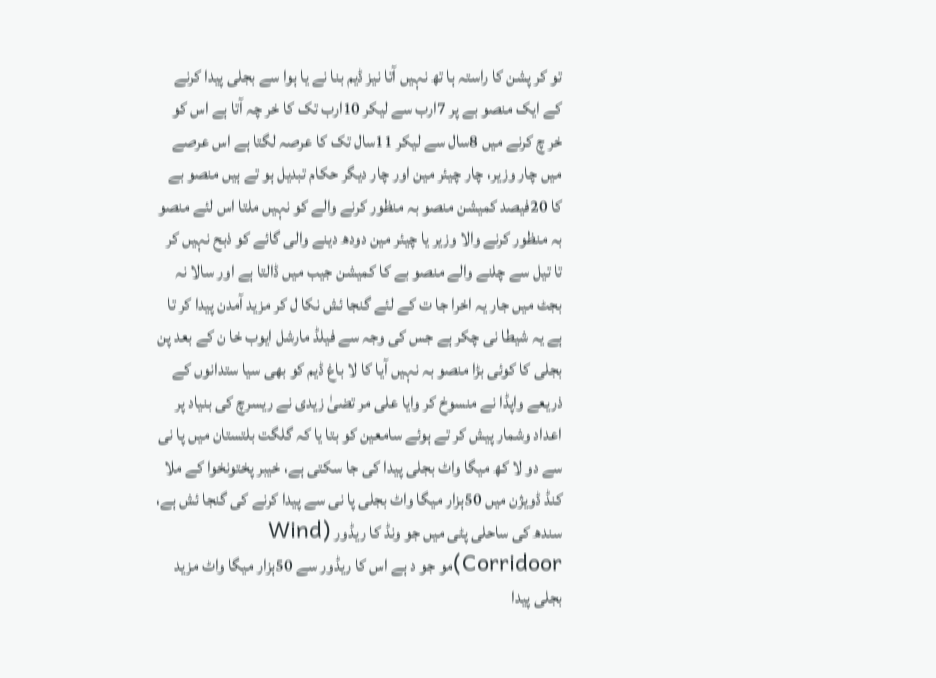تو کر پشن کا راستہ ہا تھ نہیں آتا نیز ڈیم بنا نے یا ہوا سے بجلی پیدا کرنے کے ایک منصو بے پر 7ارب سے لیکر 10ارب تک کا خر چہ آتا ہے اس کو خر چ کرنے میں 8سال سے لیکر 11سال تک کا عرصہ لگتا ہے اس عرصے میں چار وزیر، چار چیئر مین اور چار دیگر حکام تبدیل ہو تے ہیں منصو بے کا 20فیصد کمیشن منصو بہ منظور کرنے والے کو نہیں ملتا اس لئے منصو بہ منظور کرنے والا وزیر یا چیئر مین دودھ دینے والی گائے کو ذبح نہیں کر تا تیل سے چلنے والے منصو بے کا کمیشن جیب میں ڈالتا ہے اور سالا نہ بجٹ میں جار یہ اخرا جا ت کے لئے گنجا ئش نکا ل کر مزید آمدن پیدا کر تا ہے یہ شیطا نی چکر ہے جس کی وجہ سے فیلڈ مارشل ایوب خا ن کے بعد پن بجلی کا کوئی بڑا منصو بہ نہیں آیا کا لا باغ ڈیم کو بھی سیا ستدانوں کے ذریعے واپڈا نے منسوخ کر وایا علی مر تضیٰ زیدی نے ریسرچ کی بنیاد پر اعداد وشمار پیش کر تے ہوئے سامعین کو بتا یا کہ گلگت بلتستان میں پا نی سے دو لا کھ میگا واٹ بجلی پیدا کی جا سکتی ہے، خیبر پختونخوا کے ملا کنڈ ڈویژن میں 50ہزار میگا واٹ بجلی پا نی سے پیدا کرنے کی گنجا ئش ہے، سندھ کی ساحلی پٹی میں جو ونڈ کا ریڈور (Wind Corridoor)مو جو د ہے اس کا ریڈور سے 50ہزار میگا واٹ مزید بجلی پیدا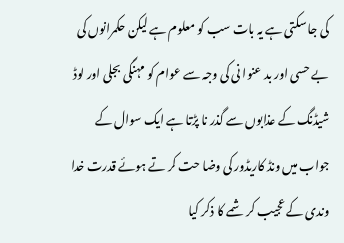کی جا سکتی ہے یہ بات سب کو معلوم ہے لیکن حکمرانوں کی بے حسی اور بد عنوا نی کی وجہ سے عوام کو مہنگی بجلی اور لوڈ شیڈنگ کے عذابوں سے گذر نا پڑتا ہے ایک سوال کے جواب میں ونڈ کاریڈور کی وضا حت کر تے ہوئے قدرت خدا وندی کے عجیب کر شمے کا ذکر کیا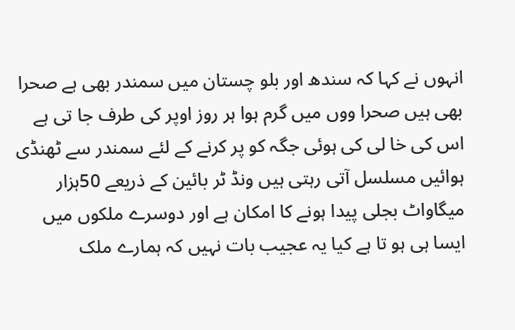انہوں نے کہا کہ سندھ اور بلو چستان میں سمندر بھی ہے صحرا بھی ہیں صحرا ووں میں گرم ہوا ہر روز اوپر کی طرف جا تی ہے اس کی خا لی کی ہوئی جگہ کو پر کرنے کے لئے سمندر سے ٹھنڈی ہوائیں مسلسل آتی رہتی ہیں ونڈ ٹر بائین کے ذریعے 50ہزار میگاواٹ بجلی پیدا ہونے کا امکان ہے اور دوسرے ملکوں میں ایسا ہی ہو تا ہے کیا یہ عجیب بات نہیں کہ ہمارے ملک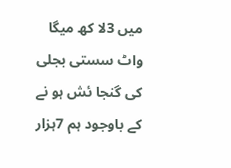میں 3لا کھ میگا واٹ سستی بجلی کی گنجا ئش ہو نے کے باوجود ہم 7ہزار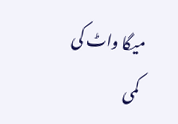میگا واٹ کی کمی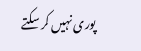پوری نہیں کر سکتے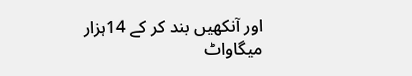اور آنکھیں بند کر کے 14ہزار میگاواٹ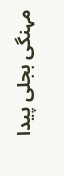مہنگی بجلی پیدا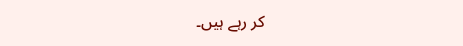کر رہے ہیں۔